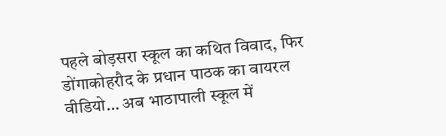पहले बोड़सरा स्कूल का कथित विवाद, फिर डोंगाकोहरौद के प्रधान पाठक का वायरल वीडियो… अब भाठापाली स्कूल में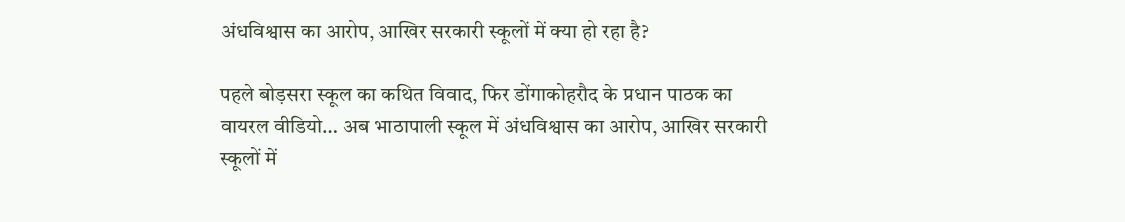अंधविश्वास का आरोप, आखिर सरकारी स्कूलों में क्या हो रहा है?

पहले बोड़सरा स्कूल का कथित विवाद, फिर डोंगाकोहरौद के प्रधान पाठक का वायरल वीडियो… अब भाठापाली स्कूल में अंधविश्वास का आरोप, आखिर सरकारी स्कूलों में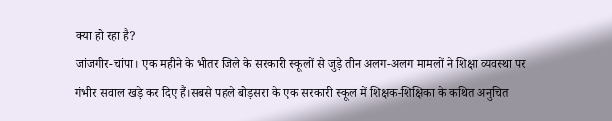क्या हो रहा है?
जांजगीर-चांपा। एक महीने के भीतर जिले के सरकारी स्कूलों से जुड़े तीन अलग-अलग मामलों ने शिक्षा व्यवस्था पर गंभीर सवाल खड़े कर दिए हैं।सबसे पहले बोड़सरा के एक सरकारी स्कूल में शिक्षक-शिक्षिका के कथित अनुचित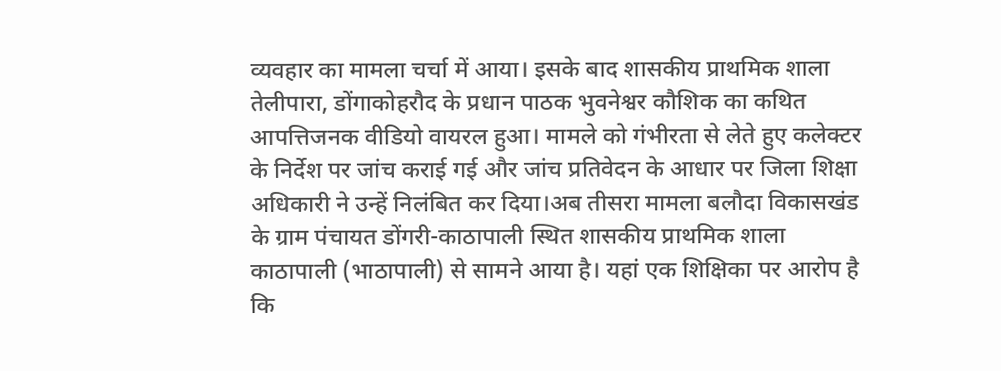व्यवहार का मामला चर्चा में आया। इसके बाद शासकीय प्राथमिक शाला तेलीपारा, डोंगाकोहरौद के प्रधान पाठक भुवनेश्वर कौशिक का कथित आपत्तिजनक वीडियो वायरल हुआ। मामले को गंभीरता से लेते हुए कलेक्टर के निर्देश पर जांच कराई गई और जांच प्रतिवेदन के आधार पर जिला शिक्षा अधिकारी ने उन्हें निलंबित कर दिया।अब तीसरा मामला बलौदा विकासखंड के ग्राम पंचायत डोंगरी-काठापाली स्थित शासकीय प्राथमिक शाला काठापाली (भाठापाली) से सामने आया है। यहां एक शिक्षिका पर आरोप है कि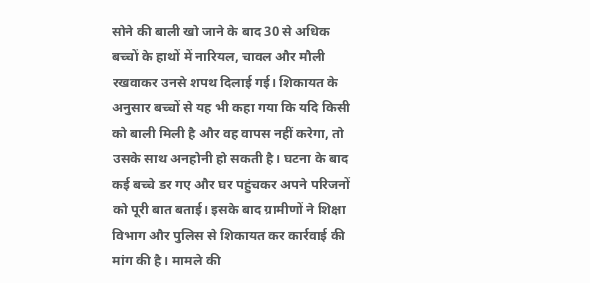सोने की बाली खो जाने के बाद 30 से अधिक बच्चों के हाथों में नारियल, चावल और मौली रखवाकर उनसे शपथ दिलाई गई। शिकायत के अनुसार बच्चों से यह भी कहा गया कि यदि किसी को बाली मिली है और वह वापस नहीं करेगा, तो उसके साथ अनहोनी हो सकती है। घटना के बाद कई बच्चे डर गए और घर पहुंचकर अपने परिजनों को पूरी बात बताई। इसके बाद ग्रामीणों ने शिक्षा विभाग और पुलिस से शिकायत कर कार्रवाई की मांग की है। मामले की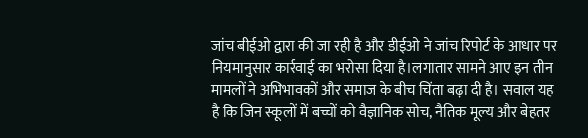जांच बीईओ द्वारा की जा रही है और डीईओ ने जांच रिपोर्ट के आधार पर नियमानुसार कार्रवाई का भरोसा दिया है।लगातार सामने आए इन तीन मामलों ने अभिभावकों और समाज के बीच चिंता बढ़ा दी है। सवाल यह है कि जिन स्कूलों में बच्चों को वैज्ञानिक सोच, नैतिक मूल्य और बेहतर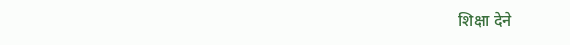शिक्षा देने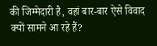की जिम्मेदारी है, वहां बार-बार ऐसे विवाद क्यों सामने आ रहे हैं?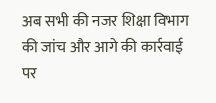अब सभी की नजर शिक्षा विभाग की जांच और आगे की कार्रवाई पर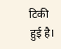टिकी हुई है।